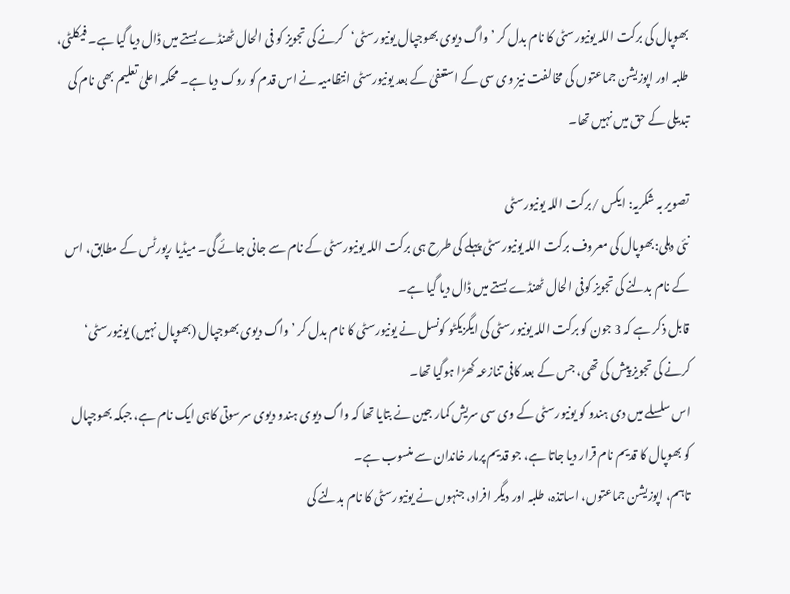بھوپال کی برکت اللہ یونیورسٹی کا نام بدل کر ’واگ دیوی بھوجپال یونیورسٹی‘کرنے کی تجویز کو فی الحال ٹھنڈے بستے میں ڈال دیا گیا ہے۔ فیکلٹی، طلبہ اور اپوزیشن جماعتوں کی مخالفت نیز وی سی کے استعفیٰ کے بعد یونیورسٹی انتظامیہ نے اس قدم کو روک دیا ہے۔ محکمہ اعلیٰ تعلیم بھی نام کی تبدیلی کے حق میں نہیں تھا۔

تصویر بہ شکریہ: ایکس /برکت اللہ یونیورسٹی
نئی دہلی:بھوپال کی معروف برکت اللہ یونیورسٹی پہلے کی طرح ہی برکت اللہ یونیورسٹی کے نام سے جانی جائے گی۔ میڈیا رپورٹس کے مطابق، اس کے نام بدلنے کی تجویز کوفی الحال ٹھنڈے بستے میں ڈال دیا گیا ہے۔
قابل ذکر ہے کہ 3 جون کو برکت اللہ یونیورسٹی کی ایگزیکٹو کونسل نے یونیورسٹی کا نام بدل کر ’واگ دیوی بھوجپال (بھوپال نہیں) یونیورسٹی‘ کرنے کی تجویز پیش کی تھی، جس کے بعد کافی تنازعہ کھڑا ہوگیا تھا۔
اس سلسلے میں دی ہندو کو یونیورسٹی کے وی سی سریش کمار جین نے بتایا تھا کہ واگ دیوی ہندو دیوی سرسوتی کاہی ایک نام ہے، جبکہ بھوجپال کو بھوپال کا قدیم نام قرار دیا جاتا ہے، جو قدیم پرمار خاندان سے منسوب ہے۔
تاہم، اپوزیشن جماعتوں، اساتذہ، طلبہ اور دیگر افراد، جنہوں نے یونیورسٹی کا نام بدلنے کی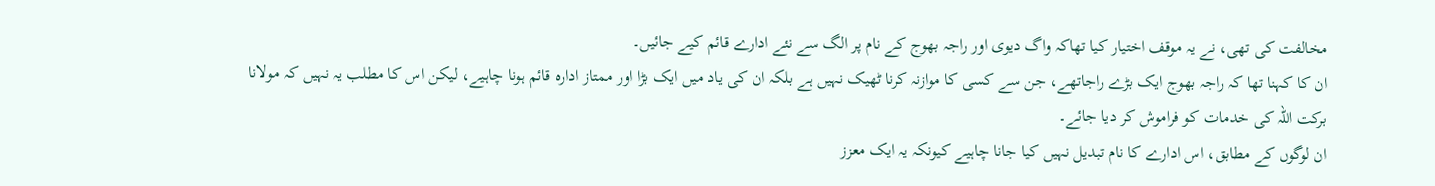مخالفت کی تھی، نے یہ موقف اختیار کیا تھاکہ واگ دیوی اور راجہ بھوج کے نام پر الگ سے نئے ادارے قائم کیے جائیں۔
ان کا کہنا تھا کہ راجہ بھوج ایک بڑے راجاتھے، جن سے کسی کا موازنہ کرنا ٹھیک نہیں ہے بلکہ ان کی یاد میں ایک بڑا اور ممتاز ادارہ قائم ہونا چاہیے، لیکن اس کا مطلب یہ نہیں کہ مولانا برکت اللہ کی خدمات کو فراموش کر دیا جائے۔
ان لوگوں کے مطابق، اس ادارے کا نام تبدیل نہیں کیا جانا چاہیے کیونکہ یہ ایک معزز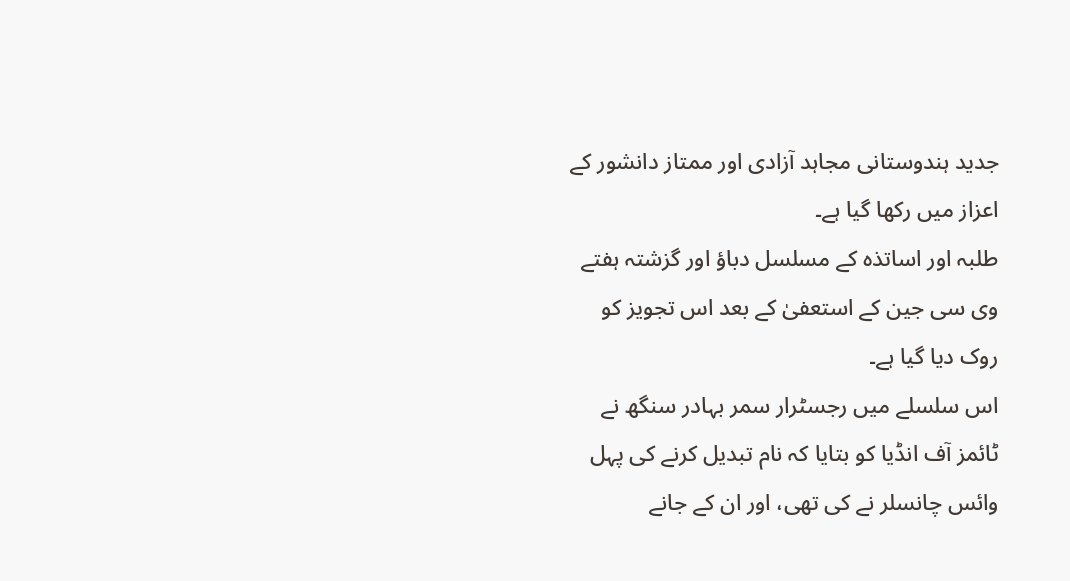جدید ہندوستانی مجاہد آزادی اور ممتاز دانشور کے اعزاز میں رکھا گیا ہے۔
طلبہ اور اساتذہ کے مسلسل دباؤ اور گزشتہ ہفتے وی سی جین کے استعفیٰ کے بعد اس تجویز کو روک دیا گیا ہے۔
اس سلسلے میں رجسٹرار سمر بہادر سنگھ نے ٹائمز آف انڈیا کو بتایا کہ نام تبدیل کرنے کی پہل وائس چانسلر نے کی تھی، اور ان کے جانے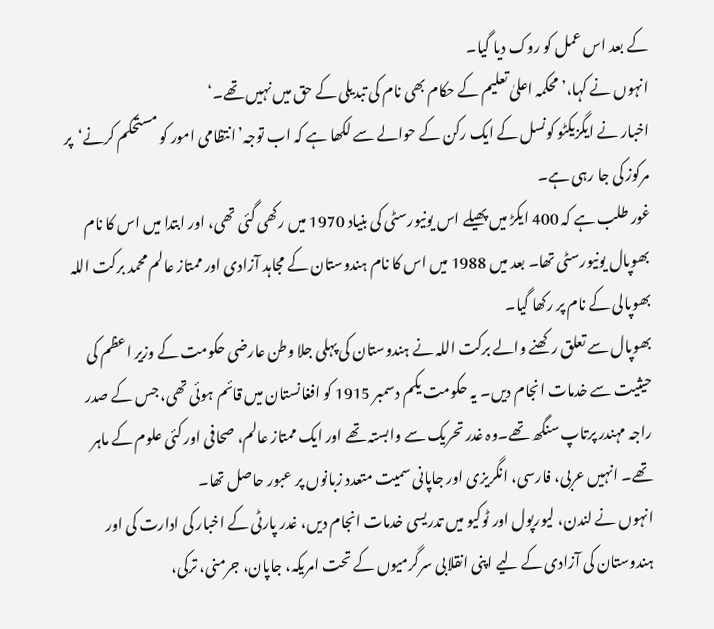کے بعد اس عمل کو روک دیا گیا۔
انہوں نے کہا،’محکمہ اعلیٰ تعلیم کے حکام بھی نام کی تبدیلی کے حق میں نہیں تھے۔‘
اخبار نے ایگزیکٹو کونسل کے ایک رکن کے حوالے سے لکھا ہے کہ اب توجہ’انتظامی امور کو مستحکم کرنے‘پر مرکوز کی جا رہی ہے۔
غور طلب ہے کہ 400 ایکڑ میں پھیلے اس یونیورسٹی کی بنیاد 1970 میں رکھی گئی تھی، اور ابتدا میں اس کا نام بھوپال یونیورسٹی تھا۔ بعد میں 1988 میں اس کا نام ہندوستان کے مجاہد آزادی اور ممتاز عالم محمد برکت اللہ بھوپالی کے نام پر رکھا گیا۔
بھوپال سے تعلق رکھنے والے برکت اللہ نے ہندوستان کی پہلی جلا وطن عارضی حکومت کے وزیر اعظم کی حیثیت سے خدمات انجام دیں۔ یہ حکومت یکم دسمبر 1915 کو افغانستان میں قائم ہوئی تھی، جس کے صدر راجہ مہندر پرتاپ سنگھ تھے۔وہ غدر تحریک سے وابستہ تھے اور ایک ممتاز عالم، صحافی اور کئی علوم کے ماہر تھے۔ انہیں عربی، فارسی، انگریزی اور جاپانی سمیت متعدد زبانوں پر عبور حاصل تھا۔
انہوں نے لندن، لیورپول اور ٹوکیو میں تدریسی خدمات انجام دیں، غدر پارٹی کے اخبار کی ادارت کی اور ہندوستان کی آزادی کے لیے اپنی انقلابی سرگرمیوں کے تحت امریکہ، جاپان، جرمنی، ترکی،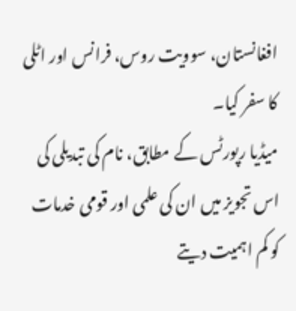افغانستان، سوویت روس، فرانس اور اٹلی کا سفر کیا۔
میڈیا رپورٹس کے مطابق، نام کی تبدیلی کی اس تجویز میں ان کی علمی اور قومی خدمات کو کم اہمیت دیتے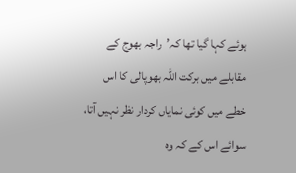ہوئے کہا گیا تھا کہ’راجہ بھوج کے مقابلے میں برکت اللہ بھوپالی کا اس خطے میں کوئی نمایاں کردار نظر نہیں آتا، سوائے اس کے کہ وہ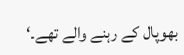بھوپال کے رہنے والے تھے۔‘